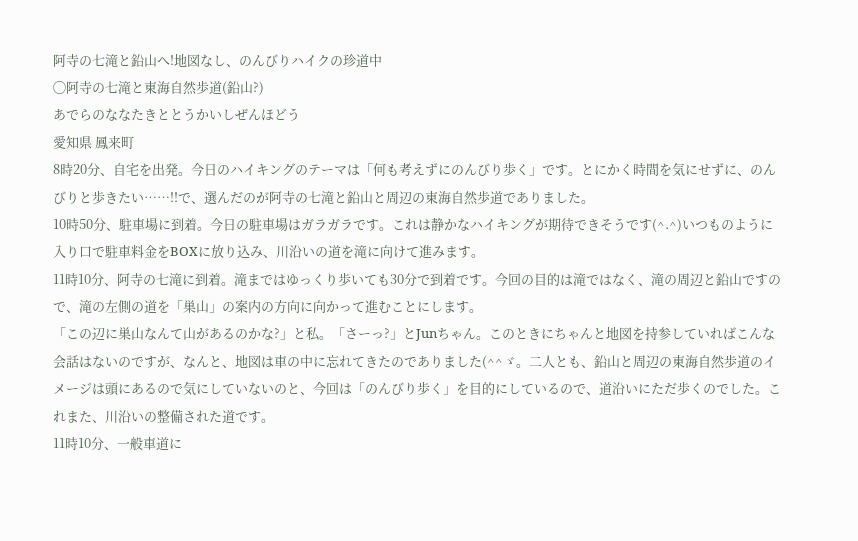阿寺の七滝と鉛山へ!地図なし、のんびりハイクの珍道中
◯阿寺の七滝と東海自然歩道(鉛山?)
あでらのななたきととうかいしぜんほどう
愛知県 鳳来町
8時20分、自宅を出発。今日のハイキングのテーマは「何も考えずにのんびり歩く」です。とにかく時間を気にせずに、のんびりと歩きたい……!!で、選んだのが阿寺の七滝と鉛山と周辺の東海自然歩道でありました。
10時50分、駐車場に到着。今日の駐車場はガラガラです。これは静かなハイキングが期待できそうです(^.^)いつものように入り口で駐車料金をBOXに放り込み、川沿いの道を滝に向けて進みます。
11時10分、阿寺の七滝に到着。滝まではゆっくり歩いても30分で到着です。今回の目的は滝ではなく、滝の周辺と鉛山ですので、滝の左側の道を「巣山」の案内の方向に向かって進むことにします。
「この辺に巣山なんて山があるのかな?」と私。「さーっ?」とJunちゃん。このときにちゃんと地図を持参していればこんな会話はないのですが、なんと、地図は車の中に忘れてきたのでありました(^^ゞ。二人とも、鉛山と周辺の東海自然歩道のイメージは頭にあるので気にしていないのと、今回は「のんびり歩く」を目的にしているので、道沿いにただ歩くのでした。これまた、川沿いの整備された道です。
11時10分、一般車道に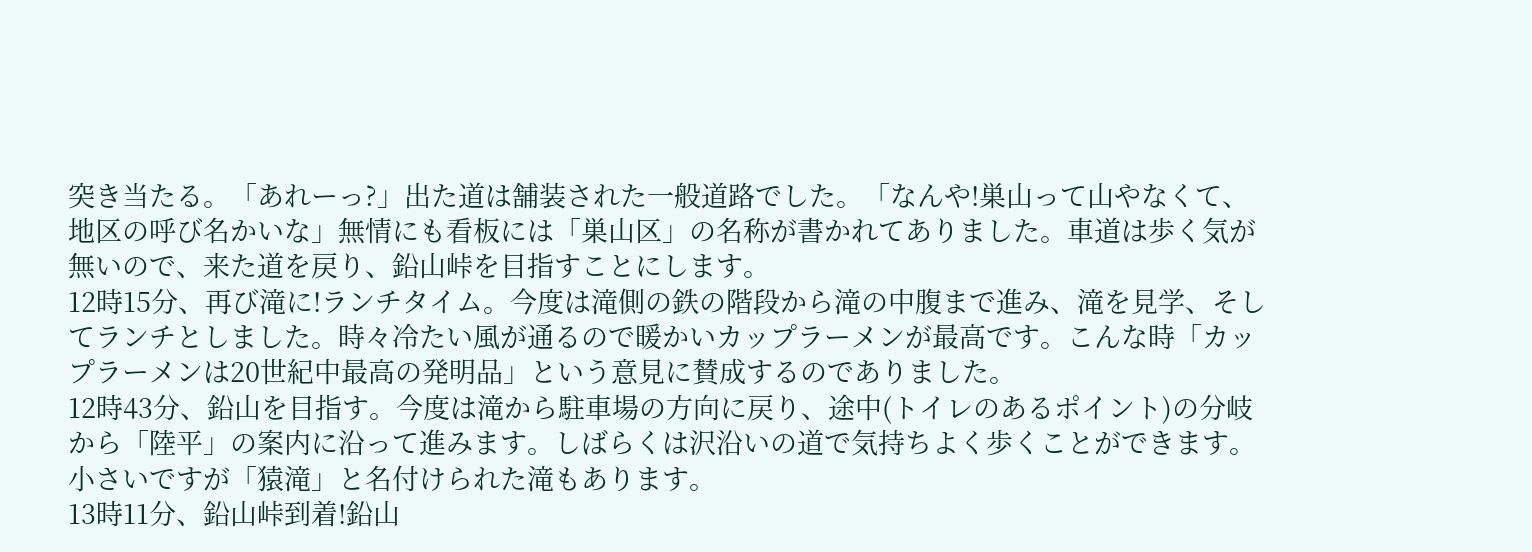突き当たる。「あれーっ?」出た道は舗装された一般道路でした。「なんや!巣山って山やなくて、地区の呼び名かいな」無情にも看板には「巣山区」の名称が書かれてありました。車道は歩く気が無いので、来た道を戻り、鉛山峠を目指すことにします。
12時15分、再び滝に!ランチタイム。今度は滝側の鉄の階段から滝の中腹まで進み、滝を見学、そしてランチとしました。時々冷たい風が通るので暖かいカップラーメンが最高です。こんな時「カップラーメンは20世紀中最高の発明品」という意見に賛成するのでありました。
12時43分、鉛山を目指す。今度は滝から駐車場の方向に戻り、途中(トイレのあるポイント)の分岐から「陸平」の案内に沿って進みます。しばらくは沢沿いの道で気持ちよく歩くことができます。小さいですが「猿滝」と名付けられた滝もあります。
13時11分、鉛山峠到着!鉛山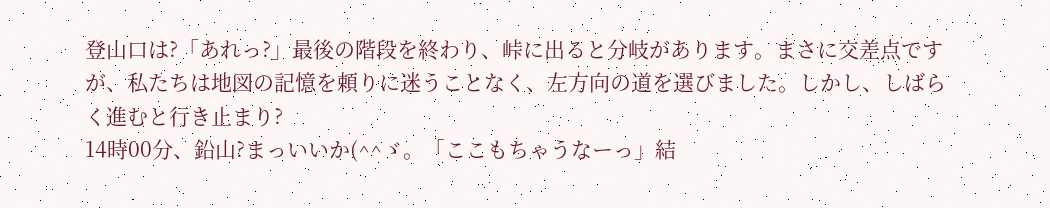登山口は?「あれっ?」最後の階段を終わり、峠に出ると分岐があります。まさに交差点ですが、私たちは地図の記憶を頼りに迷うことなく、左方向の道を選びました。しかし、しばらく進むと行き止まり?
14時00分、鉛山?まっいいか(^^ゞ。「ここもちゃうなーっ」結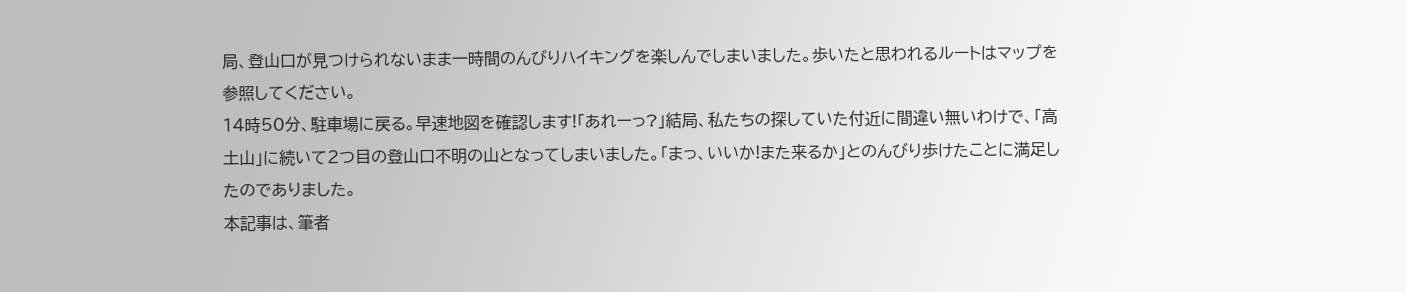局、登山口が見つけられないまま一時間のんびりハイキングを楽しんでしまいました。歩いたと思われるルートはマップを参照してください。
14時50分、駐車場に戻る。早速地図を確認します!「あれーっ?」結局、私たちの探していた付近に間違い無いわけで、「高土山」に続いて2つ目の登山口不明の山となってしまいました。「まっ、いいか!また来るか」とのんびり歩けたことに満足したのでありました。
本記事は、筆者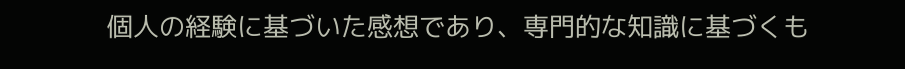個人の経験に基づいた感想であり、専門的な知識に基づくも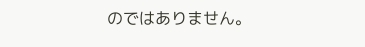のではありません。